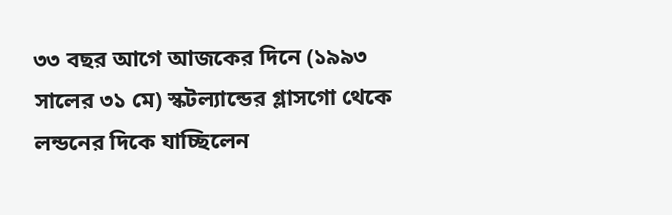৩৩ বছর আগে আজকের দিনে (১৯৯৩ সালের ৩১ মে) স্কটল্যান্ডের গ্লাসগো থেকে লন্ডনের দিকে যাচ্ছিলেন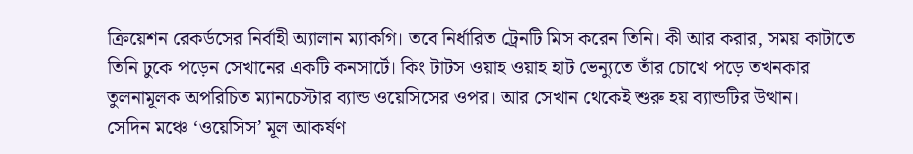ক্রিয়েশন রেকর্ডসের নির্বাহী অ্যালান ম্যাকগি। তবে নির্ধারিত ট্রেনটি মিস করেন তিনি। কী আর করার, সময় কাটাতে তিনি ঢুকে পড়েন সেখানের একটি কনসার্টে। কিং টাটস ওয়াহ ওয়াহ হাট ভেন্যুতে তাঁর চোখে পড়ে তখনকার তুলনামূলক অপরিচিত ম্যানচেস্টার ব্যান্ড ওয়েসিসের ওপর। আর সেখান থেকেই শুরু হয় ব্যান্ডটির উত্থান।
সেদিন মঞ্চে ‘ওয়েসিস’ মূল আকর্ষণ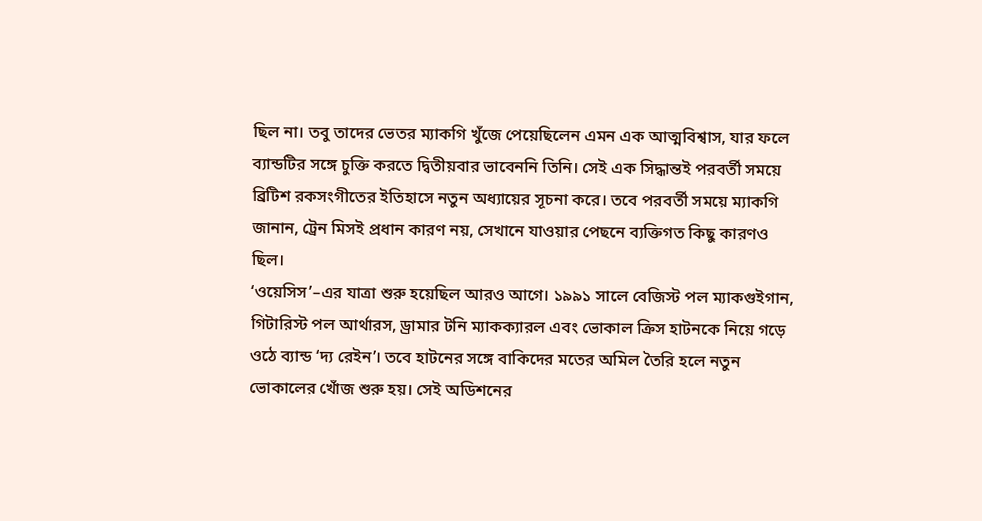ছিল না। তবু তাদের ভেতর ম্যাকগি খুঁজে পেয়েছিলেন এমন এক আত্মবিশ্বাস, যার ফলে ব্যান্ডটির সঙ্গে চুক্তি করতে দ্বিতীয়বার ভাবেননি তিনি। সেই এক সিদ্ধান্তই পরবর্তী সময়ে ব্রিটিশ রকসংগীতের ইতিহাসে নতুন অধ্যায়ের সূচনা করে। তবে পরবর্তী সময়ে ম্যাকগি জানান, ট্রেন মিসই প্রধান কারণ নয়, সেখানে যাওয়ার পেছনে ব্যক্তিগত কিছু কারণও ছিল।
‘ওয়েসিস’–এর যাত্রা শুরু হয়েছিল আরও আগে। ১৯৯১ সালে বেজিস্ট পল ম্যাকগুইগান, গিটারিস্ট পল আর্থারস, ড্রামার টনি ম্যাকক্যারল এবং ভোকাল ক্রিস হাটনকে নিয়ে গড়ে ওঠে ব্যান্ড ‘দ্য রেইন’। তবে হাটনের সঙ্গে বাকিদের মতের অমিল তৈরি হলে নতুন ভোকালের খোঁজ শুরু হয়। সেই অডিশনের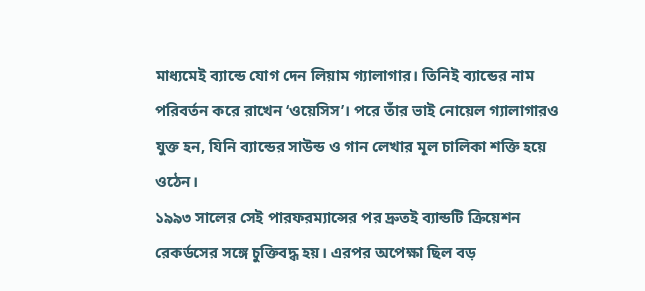মাধ্যমেই ব্যান্ডে যোগ দেন লিয়াম গ্যালাগার। তিনিই ব্যান্ডের নাম পরিবর্তন করে রাখেন ‘ওয়েসিস’। পরে তাঁর ভাই নোয়েল গ্যালাগারও যুক্ত হন, যিনি ব্যান্ডের সাউন্ড ও গান লেখার মূল চালিকা শক্তি হয়ে ওঠেন।
১৯৯৩ সালের সেই পারফরম্যান্সের পর দ্রুতই ব্যান্ডটি ক্রিয়েশন রেকর্ডসের সঙ্গে চুক্তিবদ্ধ হয়। এরপর অপেক্ষা ছিল বড়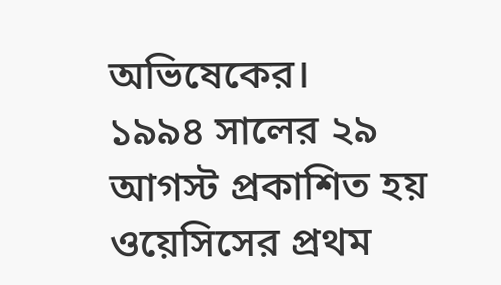অভিষেকের।
১৯৯৪ সালের ২৯ আগস্ট প্রকাশিত হয় ওয়েসিসের প্রথম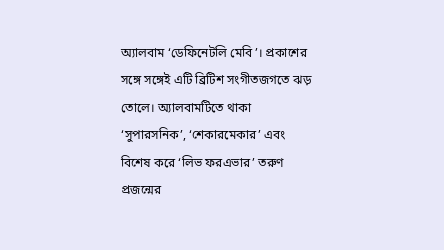অ্যালবাম ‘ডেফিনেটলি মেবি’। প্রকাশের সঙ্গে সঙ্গেই এটি ব্রিটিশ সংগীতজগতে ঝড় তোলে। অ্যালবামটিতে থাকা ‘সুপারসনিক’, ‘শেকারমেকার’ এবং বিশেষ করে ‘লিভ ফরএভার’ তরুণ প্রজন্মের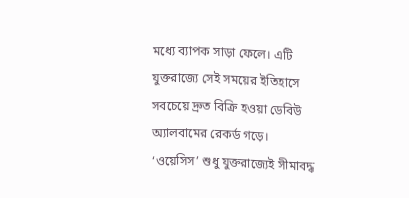মধ্যে ব্যাপক সাড়া ফেলে। এটি যুক্তরাজ্যে সেই সময়ের ইতিহাসে সবচেয়ে দ্রুত বিক্রি হওয়া ডেবিউ অ্যালবামের রেকর্ড গড়ে।
‘ওয়েসিস’ শুধু যুক্তরাজ্যেই সীমাবদ্ধ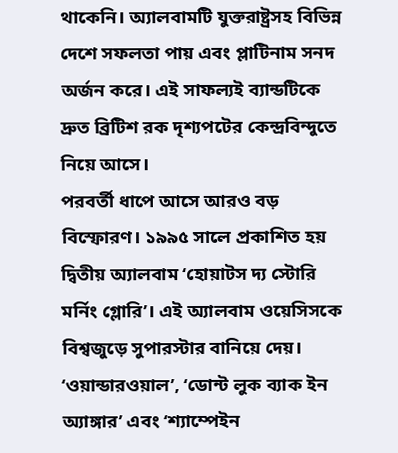থাকেনি। অ্যালবামটি যুক্তরাষ্ট্রসহ বিভিন্ন দেশে সফলতা পায় এবং প্লাটিনাম সনদ অর্জন করে। এই সাফল্যই ব্যান্ডটিকে দ্রুত ব্রিটিশ রক দৃশ্যপটের কেন্দ্রবিন্দুতে নিয়ে আসে।
পরবর্তী ধাপে আসে আরও বড় বিস্ফোরণ। ১৯৯৫ সালে প্রকাশিত হয় দ্বিতীয় অ্যালবাম ‘হোয়াটস দ্য স্টোরি মর্নিং গ্লোরি’। এই অ্যালবাম ওয়েসিসকে বিশ্বজুড়ে সুপারস্টার বানিয়ে দেয়। ‘ওয়ান্ডারওয়াল’, ‘ডোন্ট লুক ব্যাক ইন অ্যাঙ্গার’ এবং ‘শ্যাম্পেইন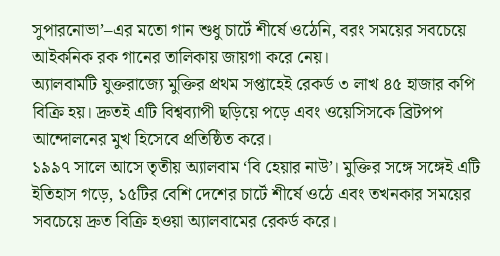সুপারনোভা’–এর মতো গান শুধু চার্টে শীর্ষে ওঠেনি, বরং সময়ের সবচেয়ে আইকনিক রক গানের তালিকায় জায়গা করে নেয়।
অ্যালবামটি যুক্তরাজ্যে মুক্তির প্রথম সপ্তাহেই রেকর্ড ৩ লাখ ৪৫ হাজার কপি বিক্রি হয়। দ্রুতই এটি বিশ্বব্যাপী ছড়িয়ে পড়ে এবং ওয়েসিসকে ব্রিটপপ আন্দোলনের মুখ হিসেবে প্রতিষ্ঠিত করে।
১৯৯৭ সালে আসে তৃতীয় অ্যালবাম ‘বি হেয়ার নাউ’। মুক্তির সঙ্গে সঙ্গেই এটি ইতিহাস গড়ে, ১৫টির বেশি দেশের চার্টে শীর্ষে ওঠে এবং তখনকার সময়ের সবচেয়ে দ্রুত বিক্রি হওয়া অ্যালবামের রেকর্ড করে।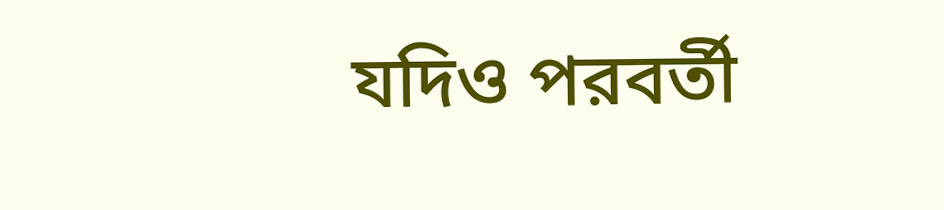যদিও পরবর্তী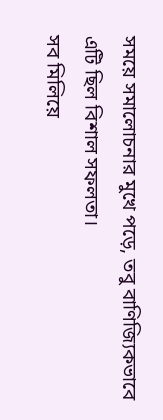সময়ে সমালোচনার মুখে পড়ে, তবু বাণিজ্যিকভাবে এটি ছিল বিশাল সফলতা।
সব মিলিয়ে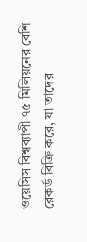ওয়েসিস বিশ্বব্যাপী ৭৫ মিলিয়নের বেশি রেকর্ড বিক্রি করে, যা তাদের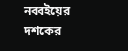নব্বইয়ের দশকের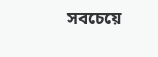সবচেয়ে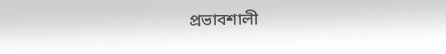প্রভাবশালী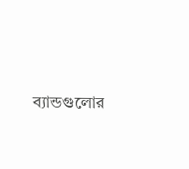ব্যান্ডগুলোর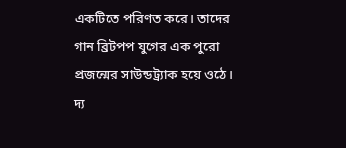একটিতে পরিণত করে। তাদের গান ব্রিটপপ যুগের এক পুরো প্রজন্মের সাউন্ডট্র্যাক হয়ে ওঠে।
দ্য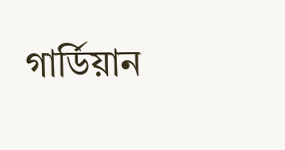গার্ডিয়ান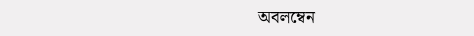অবলম্বেন